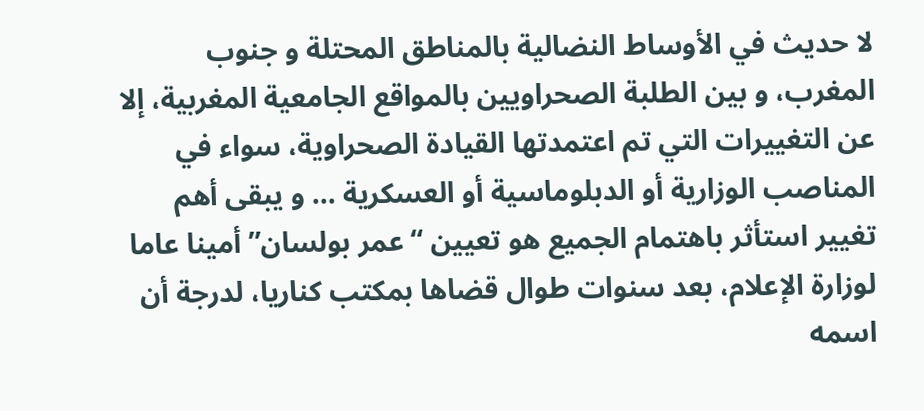لا حديث في الأوساط النضالية بالمناطق المحتلة و جنوب المغرب، و بين الطلبة الصحراويين بالمواقع الجامعية المغربية، إلا عن التغييرات التي تم اعتمدتها القيادة الصحراوية، سواء في المناصب الوزارية أو الدبلوماسية أو العسكرية … و يبقى أهم تغيير استأثر باهتمام الجميع هو تعيين “عمر بولسان” أمينا عاما لوزارة الإعلام، بعد سنوات طوال قضاها بمكتب كناريا، لدرجة أن اسمه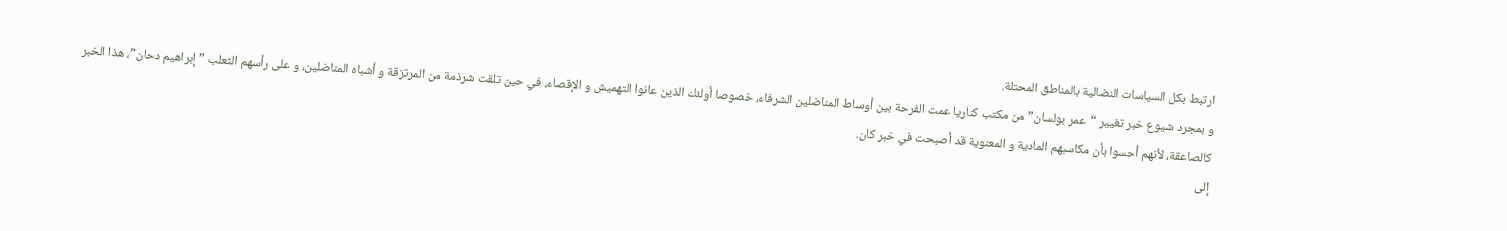ارتبط بكل السياسات النضالية بالمناطق المحتلة.
و بمجرد شيوع خبر تغيير “عمر بولسان” من مكتب كناريا عمت الفرحة بين أوساط المناضلين الشرفاء، خصوصا أولئك الذين عانوا التهميش و الإقصاء، في حين تلقت شرذمة من المرتزقة و أشباه المناضلين، و على رأسهم الثعلب ” إبراهيم دحان”، هذا الخبر كالصاعقة، لأنهم أحسوا بأن مكاسبهم المادية و المعنوية قد أصبحت في خبر كان.
إلى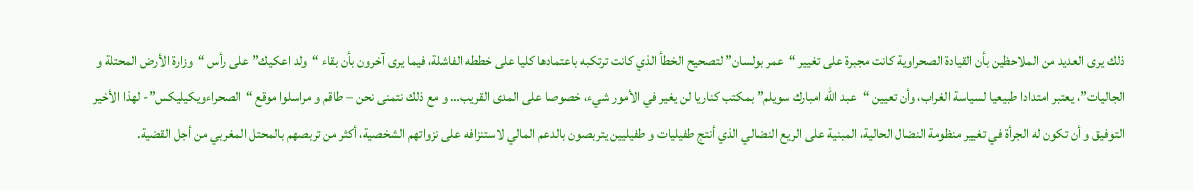ذلك يرى العديد من الملاحظين بأن القيادة الصحراوية كانت مجبرة على تغيير “عمر بولسان” لتصحيح الخطأ الذي كانت ترتكبه باعتمادها كليا على خططه الفاشلة، فيما يرى آخرون بأن بقاء “ولد اعكيك” على رأس “وزارة الأرض المحتلة و الجاليات”، يعتبر امتدادا طبيعيا لسياسة الغراب، وأن تعيين “عبد الله امبارك سويلم” بمكتب كناريا لن يغير في الأمور شيء، خصوصا على المدى القريب… و مع ذلك نتمنى نحن – طاقم و مراسلوا موقع “الصحراءويكيليكس”- لهذا الأخير التوفيق و أن تكون له الجرأة في تغيير منظومة النضال الحالية، المبنية على الريع النضالي الذي أنتج طفيليات و طفيليين يتربصون بالدعم المالي لاستنزافه على نزواتهم الشخصية، أكثر من تربصهم بالمحتل المغربي من أجل القضية.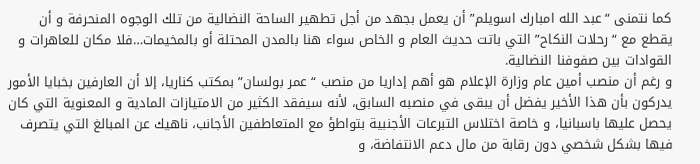كما نتمنى “عبد الله امبارك اسويلم” أن يعمل بجهد من أجل تطهير الساحة النضالية من تلك الوجوه المنحرفة و أن يقطع مع “رحلات النكاح” التي باتت حديث العام و الخاص سواء هنا بالمدن المحتلة أو بالمخيمات…فلا مكان للعاهرات و القوادات بين صفوفنا النضالية.
و رغم أن منصب أمين عام وزارة الإعلام هو أهم إداريا من منصب “عمر بولسان” بمكتب كناريا، إلا أن العارفين بخبايا الأمور يدركون بأن هذا الأخير يفضل أن يبقى في منصبه السابق، لأنه سيفقد الكثير من الامتيازات المادية و المعنوية التي كان يحصل عليها باسبانيا، و خاصة اختلاس التبرعات الأجنبية بتواطؤ مع المتعاطفين الأجانب، ناهيك عن المبالغ التي يتصرف فيها بشكل شخصي دون رقابة من مال دعم الانتفاضة، و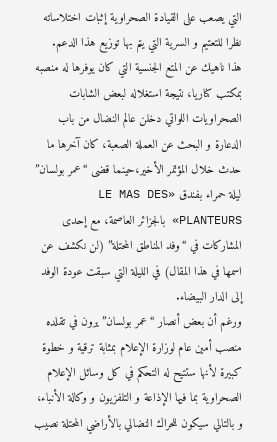التي يصعب على القيادة الصحراوية إثبات اختلاساته نظرا للتعتيم و السرية التي يتم بها توزيع هذا الدعم.
هذا ناهيك عن المتع الجنسية التي كان يوفرها له منصبه بمكتب كناريا، نتيجة استغلاله لبعض الشابات الصحراويات اللواتي دخلن عالم النضال من باب الدعارة و البحث عن العملة الصعبة، كان آخرها ما حدث خلال المؤتمر الأخير،حينما قضى “عمر بولسان” ليلة حمراء بفندق «LE MAS DES PLANTEURS» بالجزائر العاصمة، مع إحدى المشاركات في “وفد المناطق المحتلة” (لن نكشف عن اسمها في هذا المقال) في الليلة التي سبقت عودة الوفد إلى الدار البيضاء.
ورغم أن بعض أنصار “عمر بولسان” يرون في تقلده منصب أمين عام لوزارة الإعلام بمثابة ترقية و خطوة كبيرة لأنها ستتيح له التحكم في كل وسائل الإعلام الصحراوية بما فيها الإذاعة و التلفزيون و وكالة الأنباء، و بالتالي سيكون للحراك النضالي بالأراضي المحتلة نصيب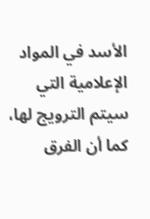الأسد في المواد الإعلامية التي سيتم الترويج لها، كما أن الفرق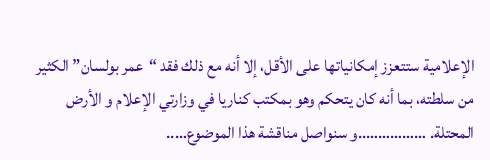الإعلامية ستتعزز إمكانياتها على الأقل، إلا أنه مع ذلك فقد “عمر بولسان” الكثير من سلطته، بما أنه كان يتحكم وهو بمكتب كناريا في وزارتي الإعلام و الأرض المحتلة. ……………..و سنواصل مناقشة هذا الموضوع…..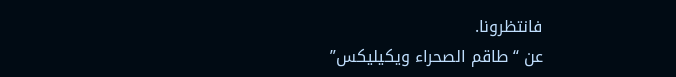فانتظرونا.
عن “طاقم الصحراء ويكيليكس”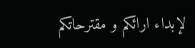لإبداء ارائكم و مقترحاتكم